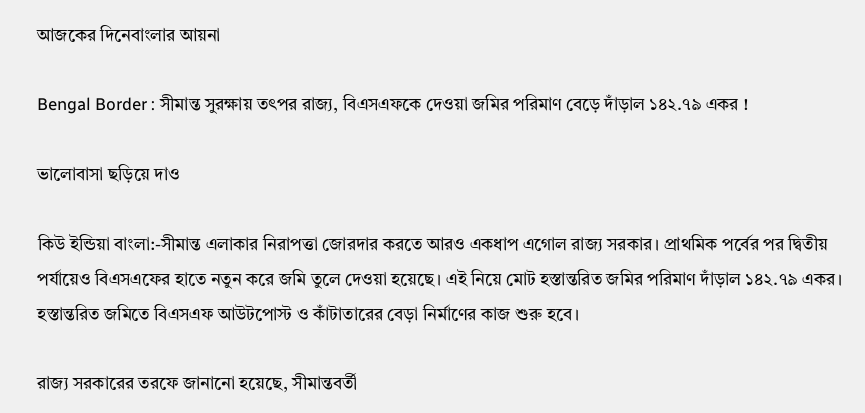আজকের দিনেবাংলার আয়না

Bengal Border : সীমান্ত সুরক্ষায় তৎপর রাজ্য, বিএসএফকে দেওয়া জমির পরিমাণ বেড়ে দাঁড়াল ১৪২.৭৯ একর !

ভালোবাসা ছড়িয়ে দাও

কিউ ইন্ডিয়া বাংলা:-সীমান্ত এলাকার নিরাপত্তা জোরদার করতে আরও একধাপ এগোল রাজ্য সরকার। প্রাথমিক পর্বের পর দ্বিতীয় পর্যায়েও বিএসএফের হাতে নতুন করে জমি তুলে দেওয়া হয়েছে। এই নিয়ে মোট হস্তান্তরিত জমির পরিমাণ দাঁড়াল ১৪২.৭৯ একর। হস্তান্তরিত জমিতে বিএসএফ আউটপোস্ট ও কাঁটাতারের বেড়া নির্মাণের কাজ শুরু হবে।

রাজ্য সরকারের তরফে জানানো হয়েছে, সীমান্তবর্তী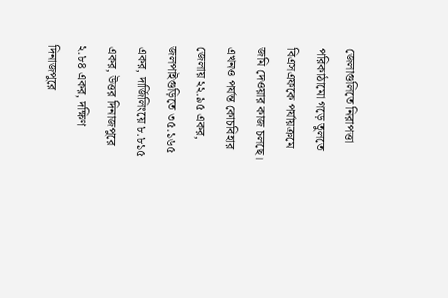জেলাগুলিতে নিরাপত্তা পরিকাঠামো গড়ে তুলতে বিএসএফকে পর্যায়ক্রমে জমি দেওয়ার কাজ চলছে। এখনও পর্যন্ত কোচবিহার জেলায় ২২.৯৫ একর, জলপাইগুড়িতে ৩৫.১৬৫ একর, দার্জিলিংয়ে ৮.৮১৫ একর, উত্তর দিনাজপুরে ২.৮৪ একর, দক্ষিণ দিনাজপুরে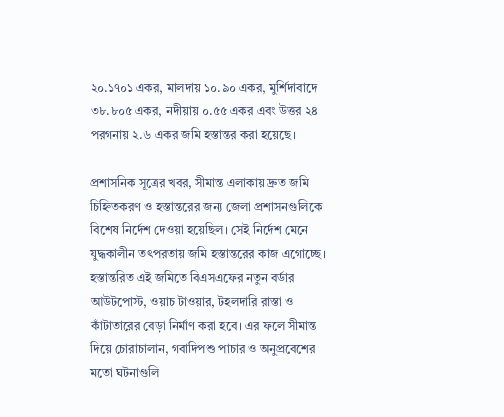২০.১৭০১ একর, মালদায় ১০.৯০ একর, মুর্শিদাবাদে ৩৮.৮০৫ একর, নদীয়ায় ০.৫৫ একর এবং উত্তর ২৪ পরগনায় ২.৬ একর জমি হস্তান্তর করা হয়েছে।

প্রশাসনিক সূত্রের খবর, সীমান্ত এলাকায় দ্রুত জমি চিহ্নিতকরণ ও হস্তান্তরের জন্য জেলা প্রশাসনগুলিকে বিশেষ নির্দেশ দেওয়া হয়েছিল। সেই নির্দেশ মেনে যুদ্ধকালীন তৎপরতায় জমি হস্তান্তরের কাজ এগোচ্ছে। হস্তান্তরিত এই জমিতে বিএসএফের নতুন বর্ডার আউটপোস্ট, ওয়াচ টাওয়ার, টহলদারি রাস্তা ও কাঁটাতারের বেড়া নির্মাণ করা হবে। এর ফলে সীমান্ত দিয়ে চোরাচালান, গবাদিপশু পাচার ও অনুপ্রবেশের মতো ঘটনাগুলি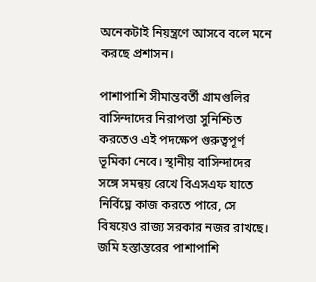অনেকটাই নিয়ন্ত্রণে আসবে বলে মনে করছে প্রশাসন।

পাশাপাশি সীমান্তবর্তী গ্রামগুলির বাসিন্দাদের নিরাপত্তা সুনিশ্চিত করতেও এই পদক্ষেপ গুরুত্বপূর্ণ ভূমিকা নেবে। স্থানীয় বাসিন্দাদের সঙ্গে সমন্বয় রেখে বিএসএফ যাতে নির্বিঘ্নে কাজ করতে পারে, সে বিষয়েও রাজ্য সরকার নজর রাখছে। জমি হস্তান্তরের পাশাপাশি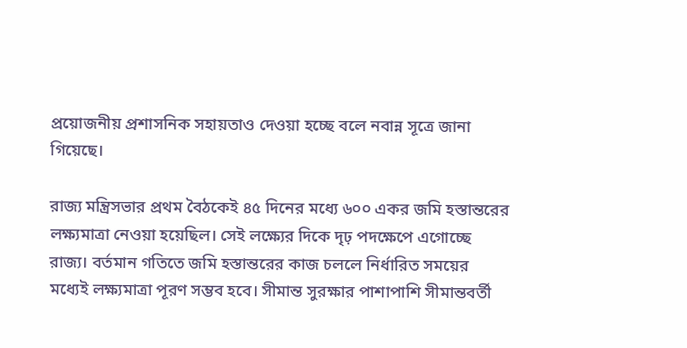প্রয়োজনীয় প্রশাসনিক সহায়তাও দেওয়া হচ্ছে বলে নবান্ন সূত্রে জানা গিয়েছে।

রাজ্য মন্ত্রিসভার প্রথম বৈঠকেই ৪৫ দিনের মধ্যে ৬০০ একর জমি হস্তান্তরের লক্ষ্যমাত্রা নেওয়া হয়েছিল। সেই লক্ষ্যের দিকে দৃঢ় পদক্ষেপে এগোচ্ছে রাজ্য। বর্তমান গতিতে জমি হস্তান্তরের কাজ চললে নির্ধারিত সময়ের মধ্যেই লক্ষ্যমাত্রা পূরণ সম্ভব হবে। সীমান্ত সুরক্ষার পাশাপাশি সীমান্তবর্তী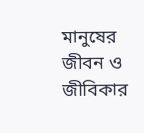মানুষের জীবন ও জীবিকার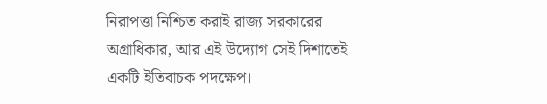নিরাপত্তা নিশ্চিত করাই রাজ্য সরকারের অগ্রাধিকার, আর এই উদ্যোগ সেই দিশাতেই একটি ইতিবাচক পদক্ষেপ।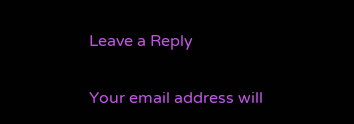Leave a Reply

Your email address will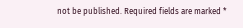not be published. Required fields are marked *